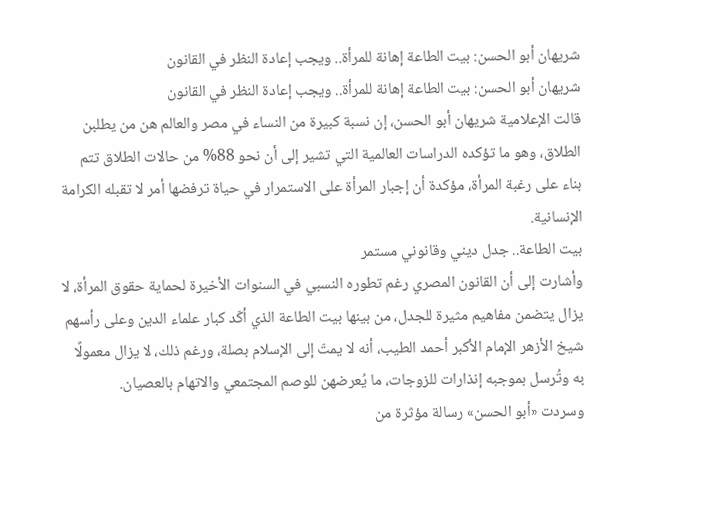شريهان أبو الحسن: بيت الطاعة إهانة للمرأة.. ويجب إعادة النظر في القانون
شريهان أبو الحسن: بيت الطاعة إهانة للمرأة.. ويجب إعادة النظر في القانون
قالت الإعلامية شريهان أبو الحسن، إن نسبة كبيرة من النساء في مصر والعالم هن من يطلبن الطلاق، وهو ما تؤكده الدراسات العالمية التي تشير إلى أن نحو 88% من حالات الطلاق تتم بناء على رغبة المرأة، مؤكدة أن إجبار المرأة على الاستمرار في حياة ترفضها أمر لا تقبله الكرامة الإنسانية.
بيت الطاعة.. جدل ديني وقانوني مستمر
وأشارت إلى أن القانون المصري رغم تطوره النسبي في السنوات الأخيرة لحماية حقوق المرأة، لا يزال يتضمن مفاهيم مثيرة للجدل، من بينها بيت الطاعة الذي أكّد كبار علماء الدين وعلى رأسهم شيخ الأزهر الإمام الأكبر أحمد الطيب، أنه لا يمتّ إلى الإسلام بصلة، ورغم ذلك، لا يزال معمولًا به وتُرسل بموجبه إنذارات للزوجات، ما يُعرضهن للوصم المجتمعي والاتهام بالعصيان.
وسردت «أبو الحسن» رسالة مؤثرة من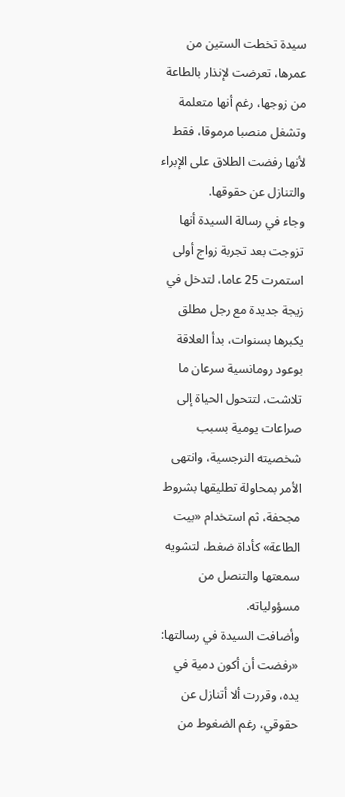سيدة تخطت الستين من عمرها، تعرضت لإنذار بالطاعة من زوجها، رغم أنها متعلمة وتشغل منصبا مرموقا، فقط لأنها رفضت الطلاق على الإبراء والتنازل عن حقوقها.
وجاء في رسالة السيدة أنها تزوجت بعد تجربة زواج أولى استمرت 25 عاما، لتدخل في زيجة جديدة مع رجل مطلق يكبرها بسنوات، بدأ العلاقة بوعود رومانسية سرعان ما تلاشت، لتتحول الحياة إلى صراعات يومية بسبب شخصيته النرجسية، وانتهى الأمر بمحاولة تطليقها بشروط مجحفة، ثم استخدام «بيت الطاعة» كأداة ضغط، لتشويه سمعتها والتنصل من مسؤولياته.
وأضافت السيدة في رسالتها: «رفضت أن أكون دمية في يده، وقررت ألا أتنازل عن حقوقي، رغم الضغوط من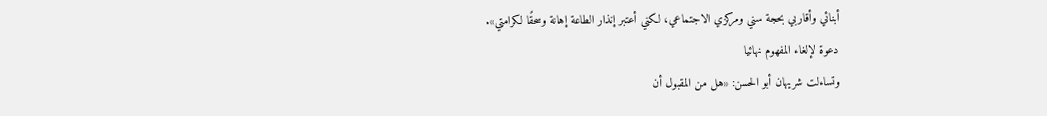أبنائي وأقاربي بحجة سني ومركزي الاجتماعي، لكني أعتبر إنذار الطاعة إهانة وسحقًا لكرامتي».
دعوة لإلغاء المفهوم نهائيا
وتساءلت شريهان أبو الحسن: «هل من المقبول أن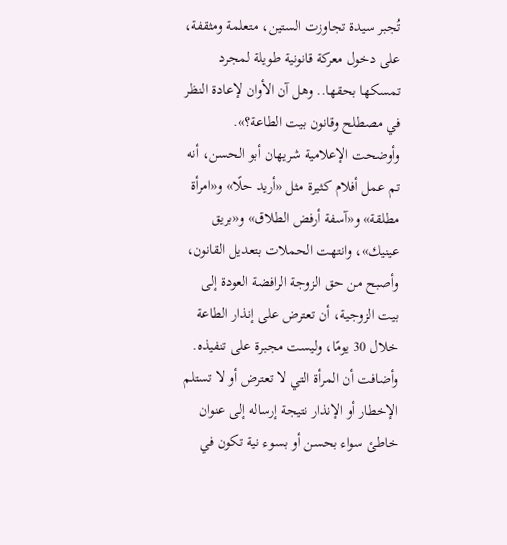تُجبر سيدة تجاوزت الستين، متعلمة ومثقفة، على دخول معركة قانونية طويلة لمجرد تمسكها بحقها.. وهل آن الأوان لإعادة النظر في مصطلح وقانون بيت الطاعة؟».
وأوضحت الإعلامية شريهان أبو الحسن، أنه تم عمل أفلام كثيرة مثل «أريد حلًا» و«امرأة مطلقة» و«آسفة أرفض الطلاق» و«بريق عينيك»، وانتهت الحملات بتعديل القانون، وأصبح من حق الزوجة الرافضة العودة إلى بيت الزوجية، أن تعترض على إنذار الطاعة خلال 30 يومًا، وليست مجبرة على تنفيذه.
وأضافت أن المرأة التي لا تعترض أو لا تستلم الإخطار أو الإنذار نتيجة إرساله إلى عنوان خاطئ سواء بحسن أو بسوء نية تكون في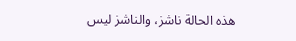هذه الحالة ناشز، والناشز ليس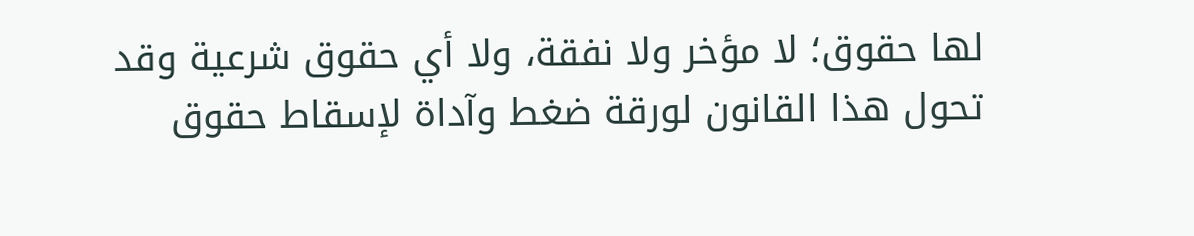لها حقوق؛ لا مؤخر ولا نفقة، ولا أي حقوق شرعية وقد تحول هذا القانون لورقة ضغط وآداة لإسقاط حقوق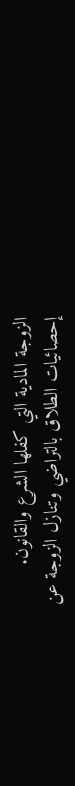الزوجة المادية التي كفلها الشرع والقانون.
إحصائيات الطلاق بالتراضي وتنازل الزوجة عن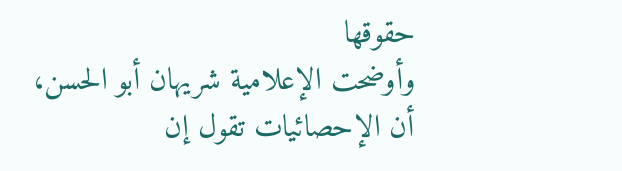حقوقها
وأوضحت الإعلامية شريهان أبو الحسن، أن الإحصائيات تقول إن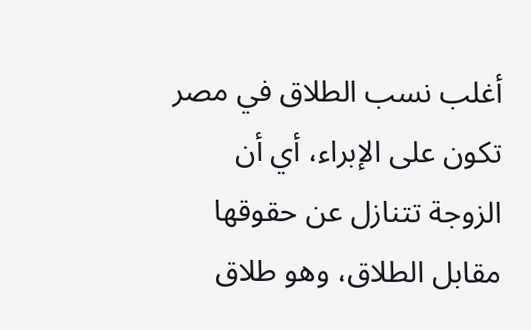أغلب نسب الطلاق في مصر تكون على الإبراء، أي أن الزوجة تتنازل عن حقوقها مقابل الطلاق، وهو طلاق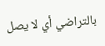بالتراضي أي لا يصل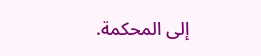إلى المحكمة.